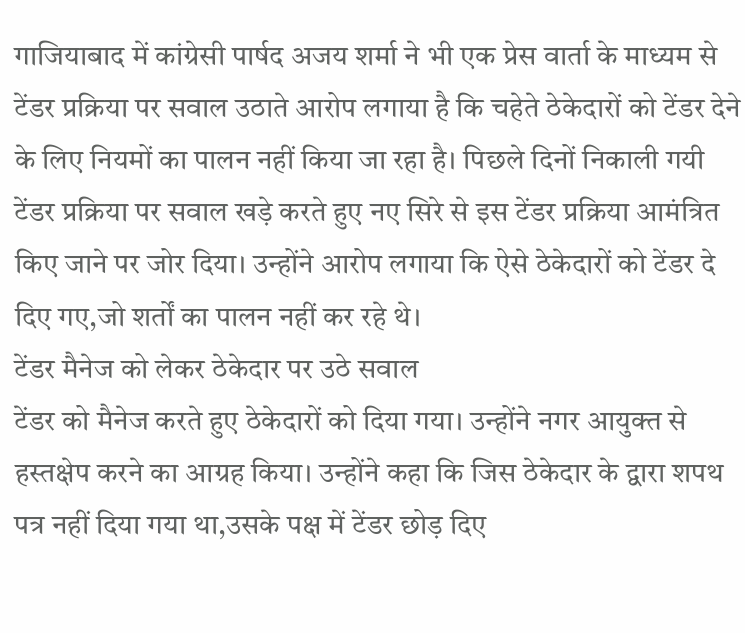गाजियाबाद में कांग्रेसी पार्षद अजय शर्मा ने भी एक प्रेस वार्ता के माध्यम से टेंडर प्रक्रिया पर सवाल उठाते आरोप लगाया है कि चहेते ठेकेदारों को टेंडर देने के लिए नियमों का पालन नहीं किया जा रहा है। पिछले दिनों निकाली गयी टेंडर प्रक्रिया पर सवाल खड़े करते हुए नए सिरे से इस टेंडर प्रक्रिया आमंत्रित किए जाने पर जोर दिया। उन्होंने आरोप लगाया कि ऐसे ठेकेदारों को टेंडर दे दिए गए,जो शर्तों का पालन नहीं कर रहे थे।
टेंडर मैनेज को लेकर ठेकेदार पर उठे सवाल
टेंडर को मैनेज करते हुए ठेकेदारों को दिया गया। उन्होंने नगर आयुक्त से हस्तक्षेप करने का आग्रह किया। उन्होंने कहा कि जिस ठेकेदार के द्वारा शपथ पत्र नहीं दिया गया था,उसके पक्ष में टेंडर छोड़ दिए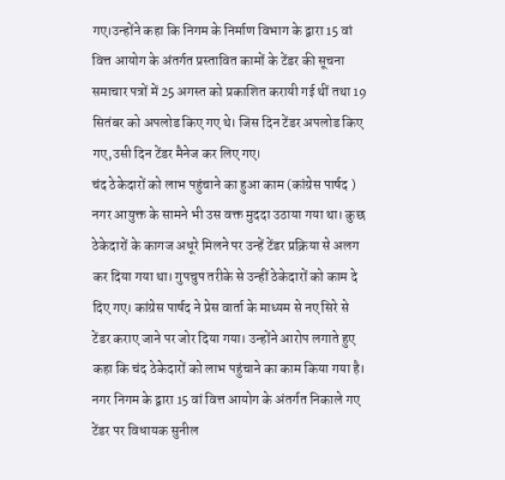गए।उन्होंने कहा कि निगम के निर्माण विभाग के द्वारा 15 वां वित्त आयोग के अंतर्गत प्रस्तावित कामों के टेंडर की सूचना समाचार पत्रों में 25 अगस्त को प्रकाशित करायी गई थीं तथा 19 सितंबर को अपलोड किए गए थे। जिस दिन टेंडर अपलोड किए गए,उसी दिन टेंडर मैनेज कर लिए गए।
चंद ठेकेदारों को लाभ पहुंचाने का हुआ काम (कांग्रेस पार्षद )
नगर आयुक्त के सामने भी उस वक्त मुददा उठाया गया था। कुछ ठेकेदारों के कागज अधूरे मिलने पर उन्हें टेंडर प्रक्रिया से अलग कर दिया गया था। गुपचुप तरीके से उन्हीं ठेकेदारों को काम दे दिए गए। कांग्रेस पार्षद ने प्रेस वार्ता के माध्यम से नए सिरे से टेंडर कराए जाने पर जोर दिया गया। उन्होंने आरोप लगाते हुए कहा कि चंद ठेकेदारों को लाभ पहुंचाने का काम किया गया है। नगर निगम के द्वारा 15 वां वित्त आयोग के अंतर्गत निकाले गए टेंडर पर विधायक सुनील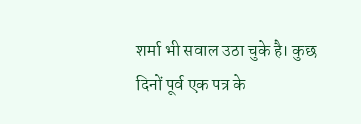शर्मा भी सवाल उठा चुके है। कुछ दिनों पूर्व एक पत्र के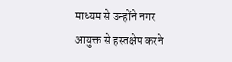माध्यम से उन्होंने नगर आयुक्त से हस्तक्षेप करने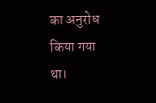का अनुरोध किया गया था।